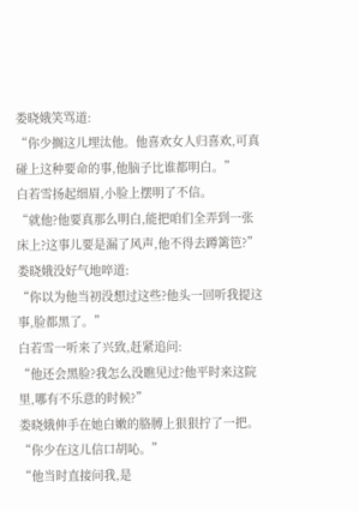娄晓娥笑骂道:
“你少搁这儿埋汰他。他喜欢女人归喜欢,可真碰上这种要命的事,他脑子比谁都明白。”
白若雪扬起细眉,小脸上摆明了不信。
“就他?他要真那么明白,能把咱们全弄到一张床上?这事儿要是漏了风声,他不得去蹲篱笆?”
娄晓娥没好气地啐道:
“你以为他当初没想过这些?他头一回听我提这事,脸都黑了。”
白若雪一听来了兴致,赶紧追问:
“他还会黑脸?我怎么没瞧见过?他平时来这院里,哪有不乐意的时候?”
娄晓娥伸手在她白嫩的胳膊上狠狠拧了一把。
“你少在这儿信口胡吣。”
“他当时直接问我,是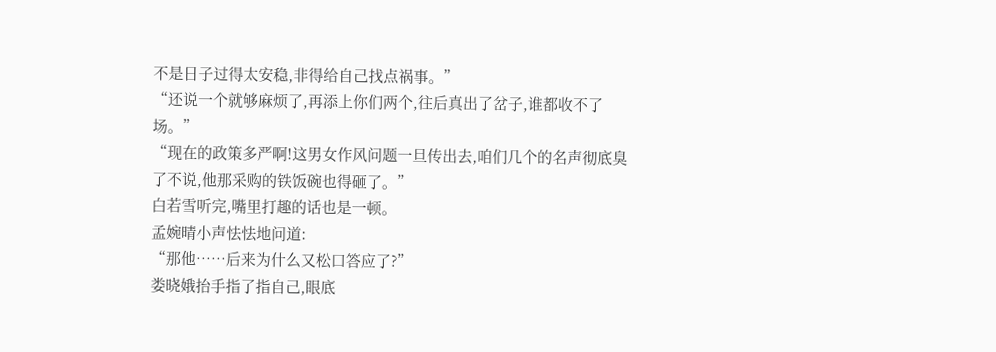不是日子过得太安稳,非得给自己找点祸事。”
“还说一个就够麻烦了,再添上你们两个,往后真出了岔子,谁都收不了场。”
“现在的政策多严啊!这男女作风问题一旦传出去,咱们几个的名声彻底臭了不说,他那采购的铁饭碗也得砸了。”
白若雪听完,嘴里打趣的话也是一顿。
孟婉晴小声怯怯地问道:
“那他……后来为什么又松口答应了?”
娄晓娥抬手指了指自己,眼底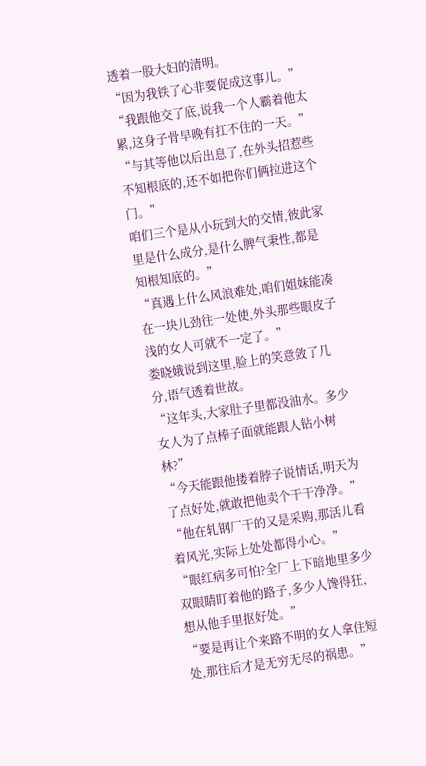透着一股大妇的清明。
“因为我铁了心非要促成这事儿。”
“我跟他交了底,说我一个人霸着他太累,这身子骨早晚有扛不住的一天。”
“与其等他以后出息了,在外头招惹些不知根底的,还不如把你们俩拉进这个门。”
咱们三个是从小玩到大的交情,彼此家里是什么成分,是什么脾气秉性,都是知根知底的。”
“真遇上什么风浪难处,咱们姐妹能凑在一块儿劲往一处使,外头那些眼皮子浅的女人可就不一定了。”
娄晓娥说到这里,脸上的笑意敛了几分,语气透着世故。
“这年头,大家肚子里都没油水。多少女人为了点棒子面就能跟人钻小树林?”
“今天能跟他搂着脖子说情话,明天为了点好处,就敢把他卖个干干净净。”
“他在轧钢厂干的又是采购,那活儿看着风光,实际上处处都得小心。”
“眼红病多可怕?全厂上下暗地里多少双眼睛盯着他的路子,多少人馋得狂,想从他手里抠好处。”
“要是再让个来路不明的女人拿住短处,那往后才是无穷无尽的祸患。”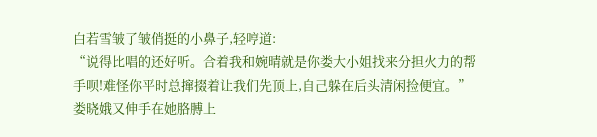白若雪皱了皱俏挺的小鼻子,轻哼道:
“说得比唱的还好听。合着我和婉晴就是你娄大小姐找来分担火力的帮手呗!难怪你平时总撺掇着让我们先顶上,自己躲在后头清闲捡便宜。”
娄晓娥又伸手在她胳膊上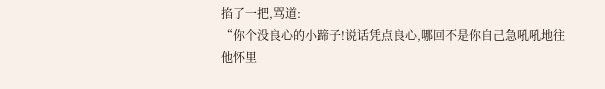掐了一把,骂道:
“你个没良心的小蹄子!说话凭点良心,哪回不是你自己急吼吼地往他怀里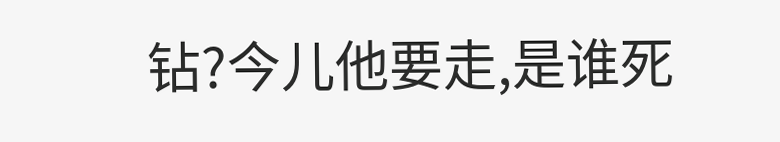钻?今儿他要走,是谁死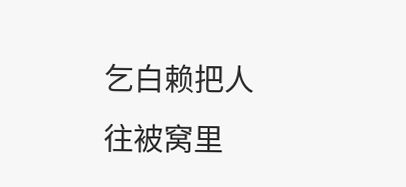乞白赖把人往被窝里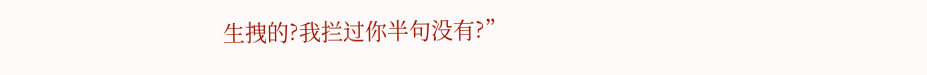生拽的?我拦过你半句没有?”